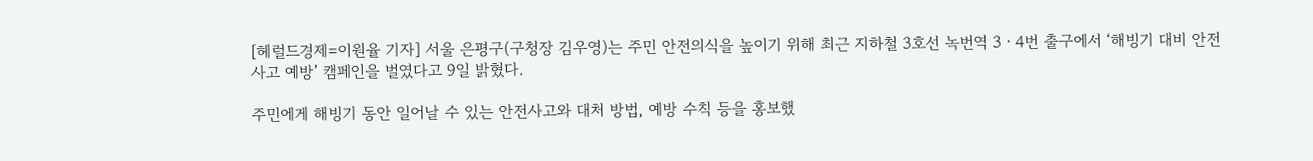[헤럴드경제=이원율 기자] 서울 은평구(구청장 김우영)는 주민 안전의식을 높이기 위해 최근 지하철 3호선 녹번역 3ㆍ4번 출구에서 ‘해빙기 대비 안전사고 예방’ 캠페인을 벌였다고 9일 밝혔다.

주민에게 해빙기 동안 일어날 수 있는 안전사고와 대처 방법, 예방 수칙 등을 홍보했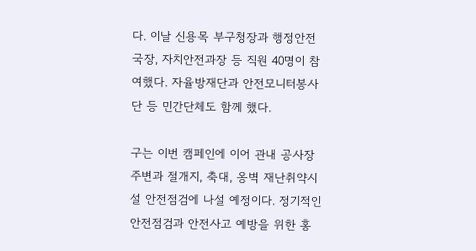다. 이날 신용목 부구청장과 행정안전국장, 자치안전과장 등 직원 40명이 참여했다. 자율방재단과 안전모니터봉사단 등 민간단체도 함께 했다.

구는 이번 캠페인에 이어 관내 공사장 주변과 절개지, 축대, 옹벽 재난취약시설 안전점검에 나설 예정이다. 정기적인 안전점검과 안전사고 예방을 위한 홍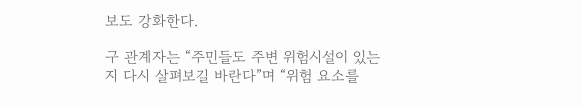보도 강화한다.

구 관계자는 “주민들도 주변 위험시설이 있는지 다시 살펴보길 바란다”며 “위험 요소를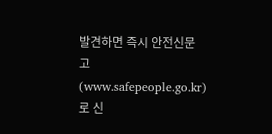발견하면 즉시 안전신문고(www.safepeople.go.kr)로 신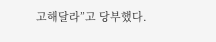고해달라”고 당부했다.